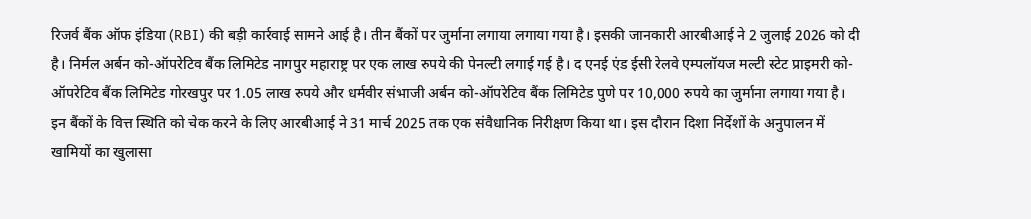रिजर्व बैंक ऑफ इंडिया (RBI) की बड़ी कार्रवाई सामने आई है। तीन बैंकों पर जुर्माना लगाया लगाया गया है। इसकी जानकारी आरबीआई ने 2 जुलाई 2026 को दी है। निर्मल अर्बन को-ऑपरेटिव बैंक लिमिटेड नागपुर महाराष्ट्र पर एक लाख रुपये की पेनल्टी लगाई गई है। द एनई एंड ईसी रेलवे एम्पलॉयज मल्टी स्टेट प्राइमरी को-ऑपरेटिव बैंक लिमिटेड गोरखपुर पर 1.05 लाख रुपये और धर्मवीर संभाजी अर्बन को-ऑपरेटिव बैंक लिमिटेड पुणे पर 10,000 रुपये का जुर्माना लगाया गया है।
इन बैंकों के वित्त स्थिति को चेक करने के लिए आरबीआई ने 31 मार्च 2025 तक एक संवैधानिक निरीक्षण किया था। इस दौरान दिशा निर्देशों के अनुपालन में खामियों का खुलासा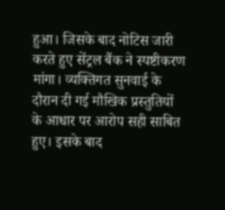हुआ। जिसके बाद नोटिस जारी करते हुए सेंट्रल बैंक ने स्पष्टीकरण मांगा। व्यक्तिगत सुनवाई के दौरान दी गई मौखिक प्रस्तुतियों के आधार पर आरोप सही साबित हुए। इसके बाद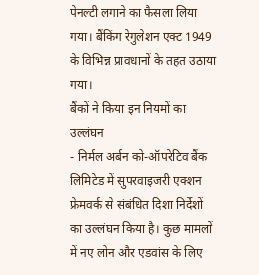पेनल्टी लगाने का फैसला लिया गया। बैंकिंग रेगुलेशन एक्ट 1949 के विभिन्न प्रावधानों के तहत उठाया गया।
बैंकों ने किया इन नियमों का उल्लंघन
- निर्मल अर्बन को-ऑपरेटिव बैंक लिमिटेड में सुपरवाइजरी एक्शन फ्रेमवर्क से संबंधित दिशा निर्देशों का उल्लंघन किया है। कुछ मामलों में नए लोन और एडवांस के लिए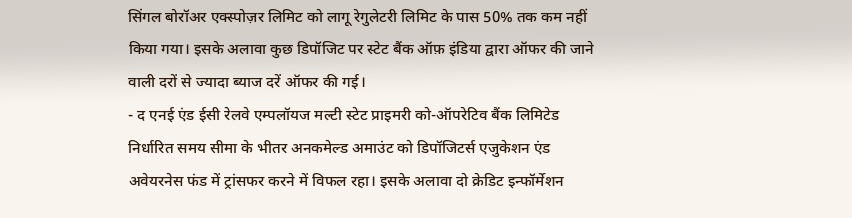सिंगल बोरॉअर एक्स्पोज़र लिमिट को लागू रेगुलेटरी लिमिट के पास 50% तक कम नहीं किया गया। इसके अलावा कुछ डिपॉजिट पर स्टेट बैंक ऑफ़ इंडिया द्वारा ऑफर की जाने वाली दरों से ज्यादा ब्याज दरें ऑफर की गई।
- द एनई एंड ईसी रेलवे एम्पलॉयज मल्टी स्टेट प्राइमरी को-ऑपरेटिव बैंक लिमिटेड निर्धारित समय सीमा के भीतर अनकमेल्ड अमाउंट को डिपॉजिटर्स एजुकेशन एंड अवेयरनेस फंड में ट्रांसफर करने में विफल रहा। इसके अलावा दो क्रेडिट इन्फॉर्मेशन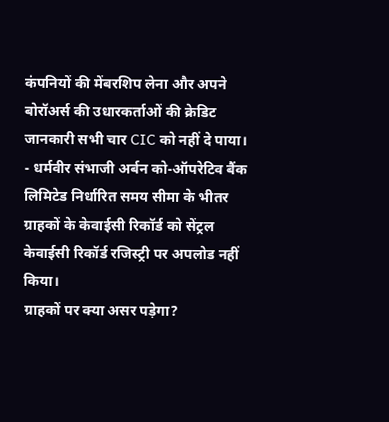कंपनियों की मेंबरशिप लेना और अपने बोरॉअर्स की उधारकर्ताओं की क्रेडिट जानकारी सभी चार CIC को नहीं दे पाया।
- धर्मवीर संभाजी अर्बन को-ऑपरेटिव बैंक लिमिटेड निर्धारित समय सीमा के भीतर ग्राहकों के केवाईसी रिकॉर्ड को सेंट्रल केवाईसी रिकॉर्ड रजिस्ट्री पर अपलोड नहीं किया।
ग्राहकों पर क्या असर पड़ेगा?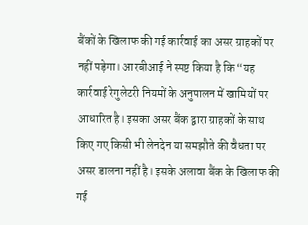बैंकों के खिलाफ की गई कार्रवाई का असर ग्राहकों पर नहीं पड़ेगा। आरबीआई ने स्पष्ट किया है कि “यह कार्रवाई रेगुलेटरी नियमों के अनुपालन में खामियों पर आधारित है। इसका असर बैंक द्वारा ग्राहकों के साथ किए गए किसी भी लेनदेन या समझौते की वैधता पर असर डालना नहीं है। इसके अलावा बैंक के खिलाफ की गई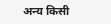अन्य किसी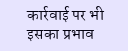कार्रवाई पर भी इसका प्रभाव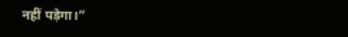नहीं पड़ेगा।”